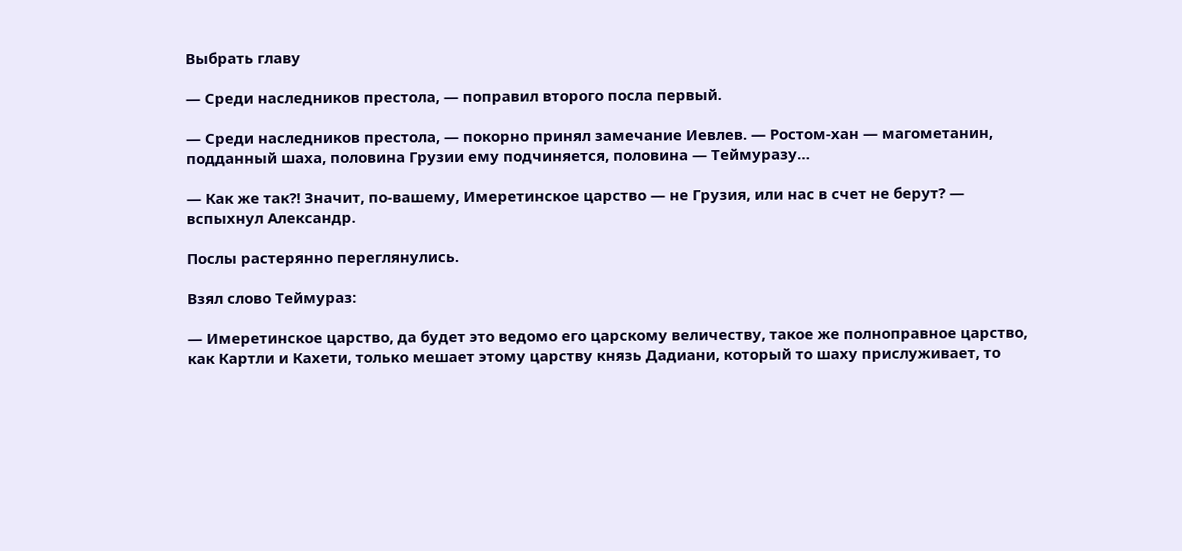Выбрать главу

— Среди наследников престола, — поправил второго посла первый.

— Среди наследников престола, — покорно принял замечание Иевлев. — Ростом-хан — магометанин, подданный шаха, половина Грузии ему подчиняется, половина — Теймуразу…

— Как же так?! Значит, по-вашему, Имеретинское царство — не Грузия, или нас в счет не берут? — вспыхнул Александр.

Послы растерянно переглянулись.

Взял слово Теймураз:

— Имеретинское царство, да будет это ведомо его царскому величеству, такое же полноправное царство, как Картли и Кахети, только мешает этому царству князь Дадиани, который то шаху прислуживает, то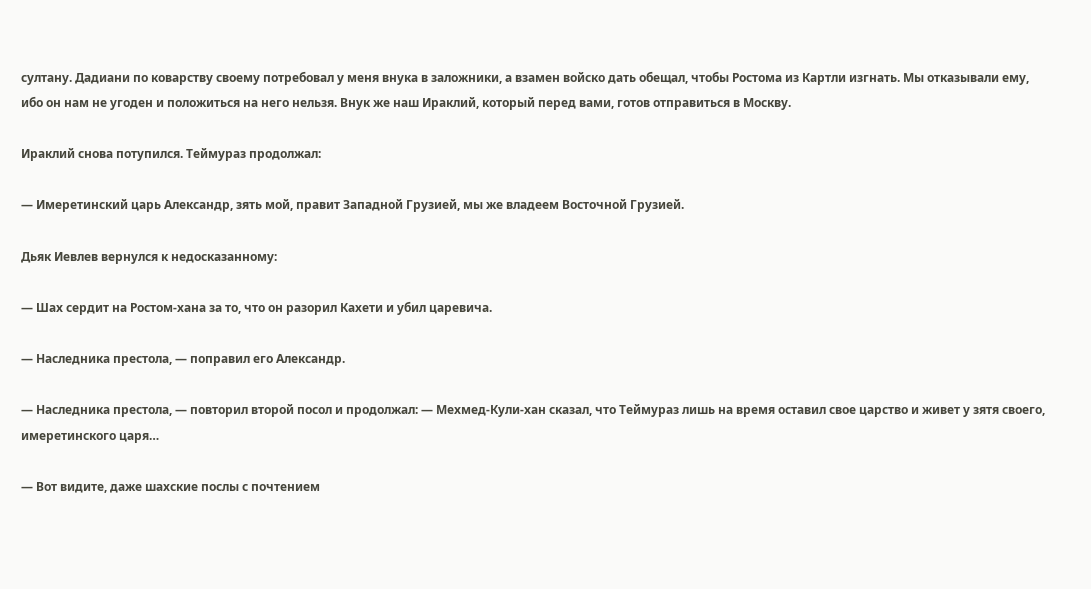султану. Дадиани по коварству своему потребовал у меня внука в заложники, а взамен войско дать обещал, чтобы Ростома из Картли изгнать. Мы отказывали ему, ибо он нам не угоден и положиться на него нельзя. Внук же наш Ираклий, который перед вами, готов отправиться в Москву.

Ираклий снова потупился. Теймураз продолжал:

— Имеретинский царь Александр, зять мой, правит Западной Грузией, мы же владеем Восточной Грузией.

Дьяк Иевлев вернулся к недосказанному:

— Шах сердит на Ростом-хана за то, что он разорил Кахети и убил царевича.

— Наследника престола, — поправил его Александр.

— Наследника престола, — повторил второй посол и продолжал: — Мехмед-Кули-хан сказал, что Теймураз лишь на время оставил свое царство и живет у зятя своего, имеретинского царя…

— Вот видите, даже шахские послы с почтением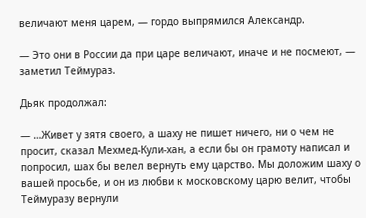величают меня царем, — гордо выпрямился Александр.

— Это они в России да при царе величают, иначе и не посмеют, — заметил Теймураз.

Дьяк продолжал:

— …Живет у зятя своего, а шаху не пишет ничего, ни о чем не просит, сказал Мехмед-Кули-хан, а если бы он грамоту написал и попросил, шах бы велел вернуть ему царство. Мы доложим шаху о вашей просьбе, и он из любви к московскому царю велит, чтобы Теймуразу вернули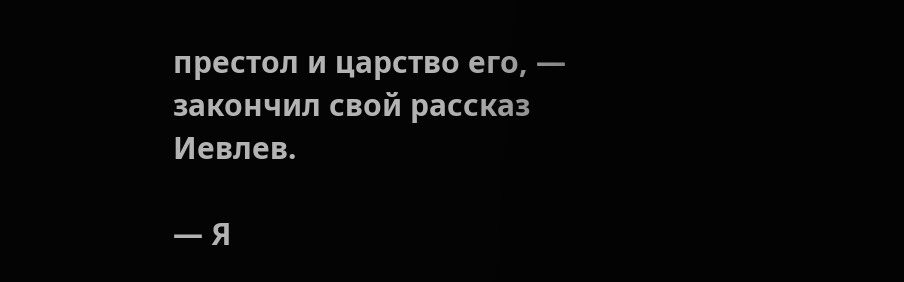престол и царство его, — закончил свой рассказ Иевлев.

— Я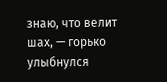знаю, что велит шах, — горько улыбнулся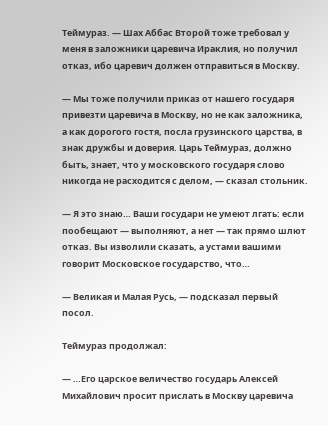Теймураз. — Шах Аббас Второй тоже требовал у меня в заложники царевича Ираклия, но получил отказ, ибо царевич должен отправиться в Москву.

— Мы тоже получили приказ от нашего государя привезти царевича в Москву, но не как заложника, а как дорогого гостя, посла грузинского царства, в знак дружбы и доверия. Царь Теймураз, должно быть, знает, что у московского государя слово никогда не расходится с делом, — сказал стольник.

— Я это знаю… Ваши государи не умеют лгать: если пообещают — выполняют, а нет — так прямо шлют отказ. Вы изволили сказать, а устами вашими говорит Московское государство, что…

— Великая и Малая Русь, — подсказал первый посол.

Теймураз продолжал:

— …Его царское величество государь Алексей Михайлович просит прислать в Москву царевича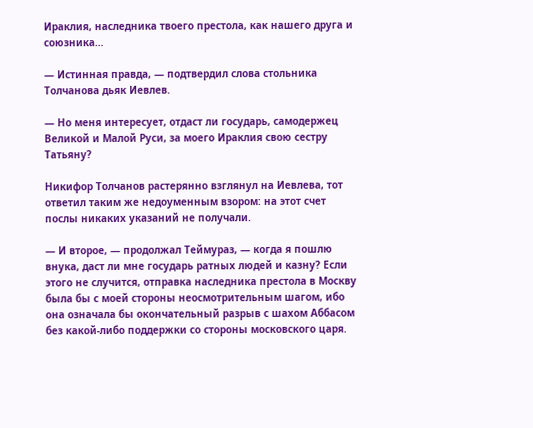Ираклия, наследника твоего престола, как нашего друга и союзника…

— Истинная правда, — подтвердил слова стольника Толчанова дьяк Иевлев.

— Но меня интересует, отдаст ли государь, самодержец Великой и Малой Руси, за моего Ираклия свою сестру Татьяну?

Никифор Толчанов растерянно взглянул на Иевлева, тот ответил таким же недоуменным взором: на этот счет послы никаких указаний не получали.

— И второе, — продолжал Теймураз, — когда я пошлю внука, даст ли мне государь ратных людей и казну? Если этого не случится, отправка наследника престола в Москву была бы с моей стороны неосмотрительным шагом, ибо она означала бы окончательный разрыв с шахом Аббасом без какой-либо поддержки со стороны московского царя.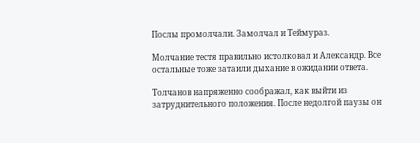Послы промолчали. Замолчал и Теймураз.

Молчание тестя правильно истолковал и Александр. Все остальные тоже затаили дыхание в ожидании ответа.

Толчанов напряженно соображал, как выйти из затруднительного положения. После недолгой паузы он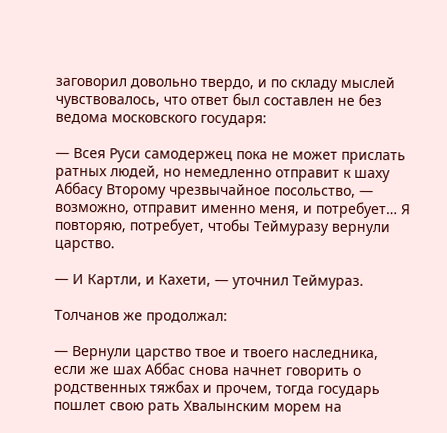заговорил довольно твердо, и по складу мыслей чувствовалось, что ответ был составлен не без ведома московского государя:

— Всея Руси самодержец пока не может прислать ратных людей, но немедленно отправит к шаху Аббасу Второму чрезвычайное посольство, — возможно, отправит именно меня, и потребует… Я повторяю, потребует, чтобы Теймуразу вернули царство.

— И Картли, и Кахети, — уточнил Теймураз.

Толчанов же продолжал:

— Вернули царство твое и твоего наследника, если же шах Аббас снова начнет говорить о родственных тяжбах и прочем, тогда государь пошлет свою рать Хвалынским морем на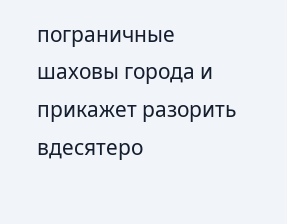пограничные шаховы города и прикажет разорить вдесятеро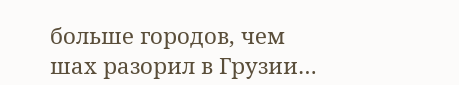больше городов, чем шах разорил в Грузии…